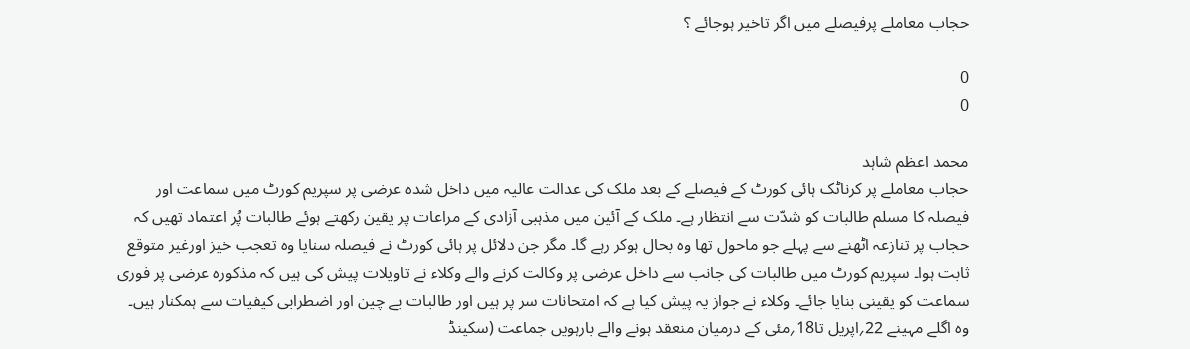حجاب معاملے پرفیصلے میں اگر تاخیر ہوجائے ؟

0
0

محمد اعظم شاہد
حجاب معاملے پر کرناٹک ہائی کورٹ کے فیصلے کے بعد ملک کی عدالت عالیہ میں داخل شدہ عرضی پر سپریم کورٹ میں سماعت اور فیصلہ کا مسلم طالبات کو شدّت سے انتظار ہے۔ ملک کے آئین میں مذہبی آزادی کے مراعات پر یقین رکھتے ہوئے طالبات پُر اعتماد تھیں کہ حجاب پر تنازعہ اٹھنے سے پہلے جو ماحول تھا وہ بحال ہوکر رہے گا۔ مگر جن دلائل پر ہائی کورٹ نے فیصلہ سنایا وہ تعجب خیز اورغیر متوقع ثابت ہوا۔ سپریم کورٹ میں طالبات کی جانب سے داخل عرضی پر وکالت کرنے والے وکلاء نے تاویلات پیش کی ہیں کہ مذکورہ عرضی پر فوری سماعت کو یقینی بنایا جائے۔ وکلاء نے جواز یہ پیش کیا ہے کہ امتحانات سر پر ہیں اور طالبات بے چین اور اضطرابی کیفیات سے ہمکنار ہیں۔ وہ اگلے مہینے 22؍اپریل تا18؍مئی کے درمیان منعقد ہونے والے بارہویں جماعت (سکینڈ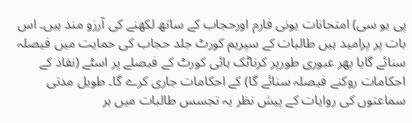پی یو سی) امتحانات یونی فارم اورحجاب کے ساتھ لکھنے کی آرزو مند ہیں۔ اس بات پر پرامید ہیں طالبات کے سپریم کورٹ جلد حجاب کی حمایت میں فیصلہ سنائے گایا پھر عبوری طورپر کرناٹک ہائی کورٹ کے فیصلے پر اسٹے (نفاذ کے احکامات روکنے فیصلہ سنائے گا) کے احکامات جاری کرے گا۔ طویل مدتی سماعتوں کی روایات کے پیش نظر یہ تجسس طالبات میں ہر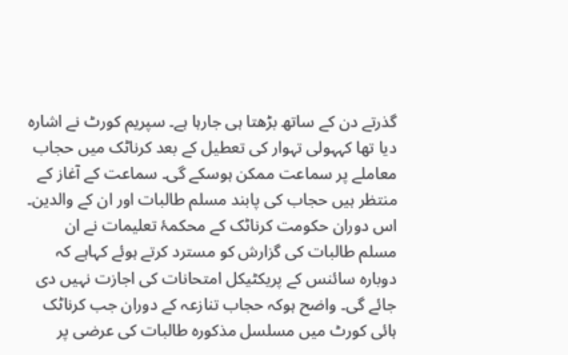گذرتے دن کے ساتھ بڑھتا ہی جارہا ہے۔ سپریم کورٹ نے اشارہ دیا تھا کہہولی تہوار کی تعطیل کے بعد کرناٹک میں حجاب معاملے پر سماعت ممکن ہوسکے گی۔ سماعت کے آغاز کے منتظر ہیں حجاب کی پابند مسلم طالبات اور ان کے والدین۔ اس دوران حکومت کرناٹک کے محکمۂ تعلیمات نے ان مسلم طالبات کی گزارش کو مسترد کرتے ہوئے کہاہے کہ دوبارہ سائنس کے پریکٹیکل امتحانات کی اجازت نہیں دی جائے گی۔ واضح ہوکہ حجاب تنازعہ کے دوران جب کرناٹک ہائی کورٹ میں مسلسل مذکورہ طالبات کی عرضی پر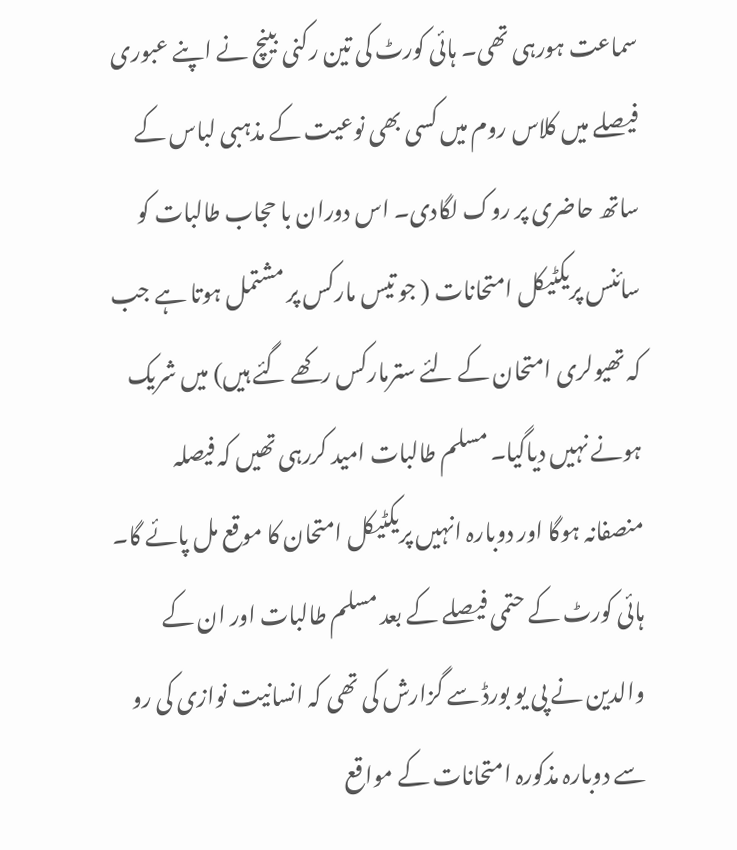سماعت ہورہی تھی۔ ہائی کورٹ کی تین رکنی بینچ نے اپنے عبوری فیصلے میں کلاس روم میں کسی بھی نوعیت کے مذہبی لباس کے ساتھ حاضری پر روک لگادی۔ اس دوران با حجاب طالبات کو سائنس پریکٹیکل امتحانات ( جو تیس مارکس پر مشتمل ہوتا ہے جب کہ تھیولری امتحان کے لئے سترمارکس رکھے گئے ہیں) میں شریک ہونے نہیں دیاگیا۔ مسلم طالبات امید کررہی تھیں کہ فیصلہ منصفانہ ہوگا اور دوبارہ انہیں پریکٹیکل امتحان کا موقع مل پائے گا۔ ہائی کورٹ کے حتمی فیصلے کے بعد مسلم طالبات اور ان کے والدین نے پی یو بورڈ سے گزارش کی تھی کہ انسانیت نوازی کی رو سے دوبارہ مذکورہ امتحانات کے مواقع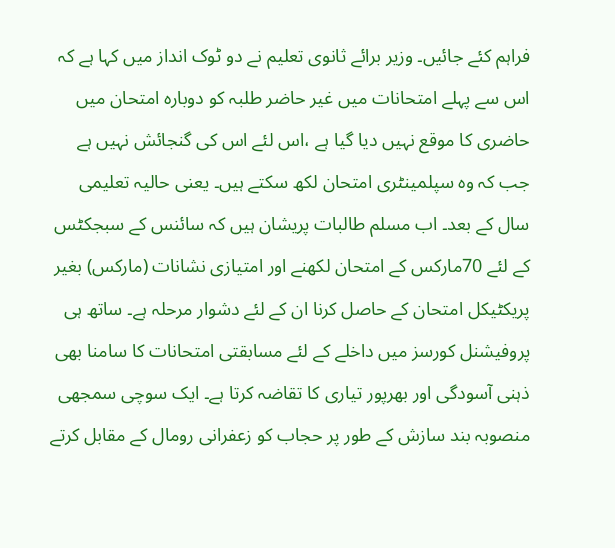فراہم کئے جائیں۔ وزیر برائے ثانوی تعلیم نے دو ٹوک انداز میں کہا ہے کہ اس سے پہلے امتحانات میں غیر حاضر طلبہ کو دوبارہ امتحان میں حاضری کا موقع نہیں دیا گیا ہے ،اس لئے اس کی گنجائش نہیں ہے جب کہ وہ سپلمینٹری امتحان لکھ سکتے ہیں۔ یعنی حالیہ تعلیمی سال کے بعد۔ اب مسلم طالبات پریشان ہیں کہ سائنس کے سبجکٹس کے لئے 70مارکس کے امتحان لکھنے اور امتیازی نشانات (مارکس) بغیر پریکٹیکل امتحان کے حاصل کرنا ان کے لئے دشوار مرحلہ ہے۔ ساتھ ہی پروفیشنل کورسز میں داخلے کے لئے مسابقتی امتحانات کا سامنا بھی ذہنی آسودگی اور بھرپور تیاری کا تقاضہ کرتا ہے۔ ایک سوچی سمجھی منصوبہ بند سازش کے طور پر حجاب کو زعفرانی رومال کے مقابل کرتے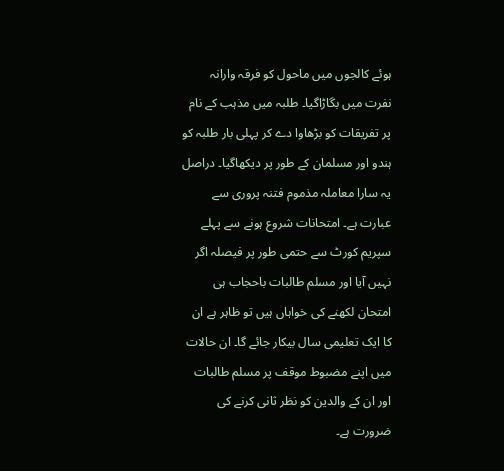ہوئے کالجوں میں ماحول کو فرقہ وارانہ نفرت میں بگاڑاگیا۔ طلبہ میں مذہب کے نام پر تفریقات کو بڑھاوا دے کر پہلی بار طلبہ کو ہندو اور مسلمان کے طور پر دیکھاگیا۔ دراصل یہ سارا معاملہ مذموم فتنہ پروری سے عبارت ہے۔ امتحانات شروع ہونے سے پہلے سپریم کورٹ سے حتمی طور پر فیصلہ اگر نہیں آیا اور مسلم طالبات باحجاب ہی امتحان لکھنے کی خواہاں ہیں تو ظاہر ہے ان کا ایک تعلیمی سال بیکار جائے گا۔ ان حالات میں اپنے مضبوط موقف پر مسلم طالبات اور ان کے والدین کو نظر ثانی کرنے کی ضرورت ہے۔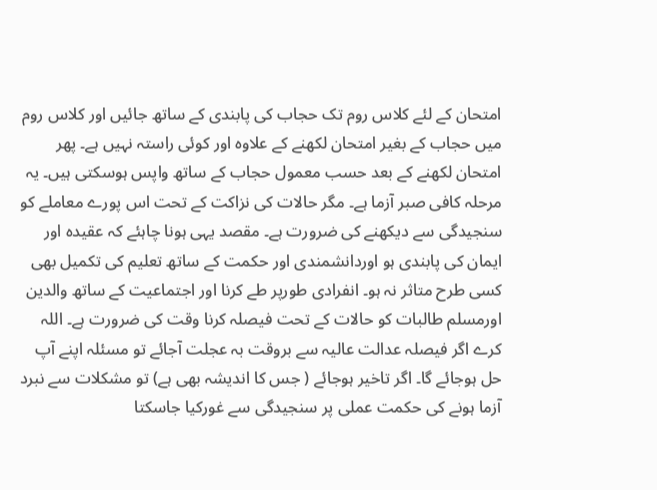امتحان کے لئے کلاس روم تک حجاب کی پابندی کے ساتھ جائیں اور کلاس روم میں حجاب کے بغیر امتحان لکھنے کے علاوہ اور کوئی راستہ نہیں ہے۔ پھر امتحان لکھنے کے بعد حسب معمول حجاب کے ساتھ واپس ہوسکتی ہیں۔ یہ مرحلہ کافی صبر آزما ہے۔ مگر حالات کی نزاکت کے تحت اس پورے معاملے کو سنجیدگی سے دیکھنے کی ضرورت ہے۔ مقصد یہی ہونا چاہئے کہ عقیدہ اور ایمان کی پابندی ہو اوردانشمندی اور حکمت کے ساتھ تعلیم کی تکمیل بھی کسی طرح متاثر نہ ہو۔ انفرادی طورپر طے کرنا اور اجتماعیت کے ساتھ والدین اورمسلم طالبات کو حالات کے تحت فیصلہ کرنا وقت کی ضرورت ہے۔ اللہ کرے اگر فیصلہ عدالت عالیہ سے بروقت بہ عجلت آجائے تو مسئلہ اپنے آپ حل ہوجائے گا۔ اگر تاخیر ہوجائے ( جس کا اندیشہ بھی ہے) تو مشکلات سے نبرد آزما ہونے کی حکمت عملی پر سنجیدگی سے غورکیا جاسکتا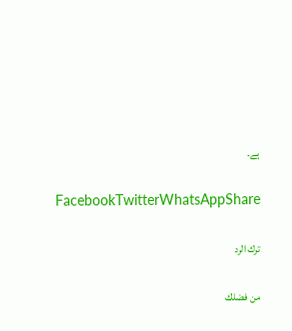ہے۔

FacebookTwitterWhatsAppShare

ترك الرد

من فضلك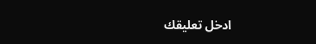ادخل تعليقك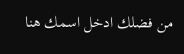من فضلك ادخل اسمك هنا